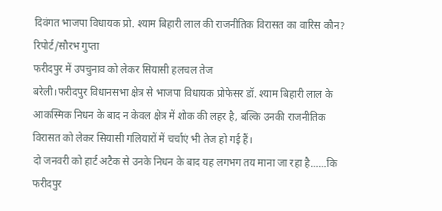दिवंगत भाजपा विधायक प्रो. श्याम बिहारी लाल की राजनीतिक विरासत का वारिस कौन?
रिपोर्ट/सौरभ गुप्ता
फरीदपुर में उपचुनाव को लेकर सियासी हलचल तेज
बरेली।फरीदपुर विधानसभा क्षेत्र से भाजपा विधायक प्रोफेसर डॉ. श्याम बिहारी लाल के आकस्मिक निधन के बाद न केवल क्षेत्र में शोक की लहर है, बल्कि उनकी राजनीतिक विरासत को लेकर सियासी गलियारों में चर्चाएं भी तेज हो गई हैं।
दो जनवरी को हार्ट अटैक से उनके निधन के बाद यह लगभग तय माना जा रहा है……कि फरीदपुर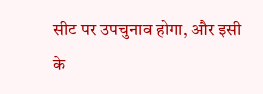सीट पर उपचुनाव होगा, और इसी के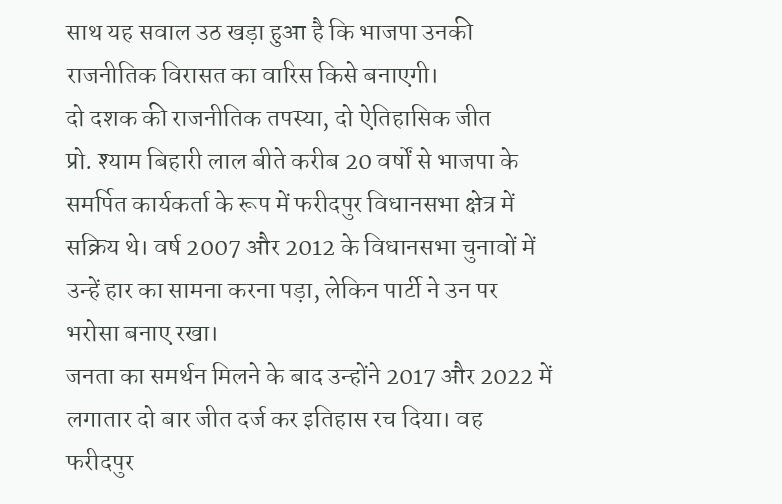साथ यह सवाल उठ खड़ा हुआ है कि भाजपा उनकी राजनीतिक विरासत का वारिस किसे बनाएगी।
दो दशक की राजनीतिक तपस्या, दो ऐतिहासिक जीत
प्रो. श्याम बिहारी लाल बीते करीब 20 वर्षों से भाजपा के समर्पित कार्यकर्ता के रूप में फरीदपुर विधानसभा क्षेत्र में सक्रिय थे। वर्ष 2007 और 2012 के विधानसभा चुनावों में उन्हें हार का सामना करना पड़ा, लेकिन पार्टी ने उन पर भरोसा बनाए रखा।
जनता का समर्थन मिलने के बाद उन्होंने 2017 और 2022 में लगातार दो बार जीत दर्ज कर इतिहास रच दिया। वह फरीदपुर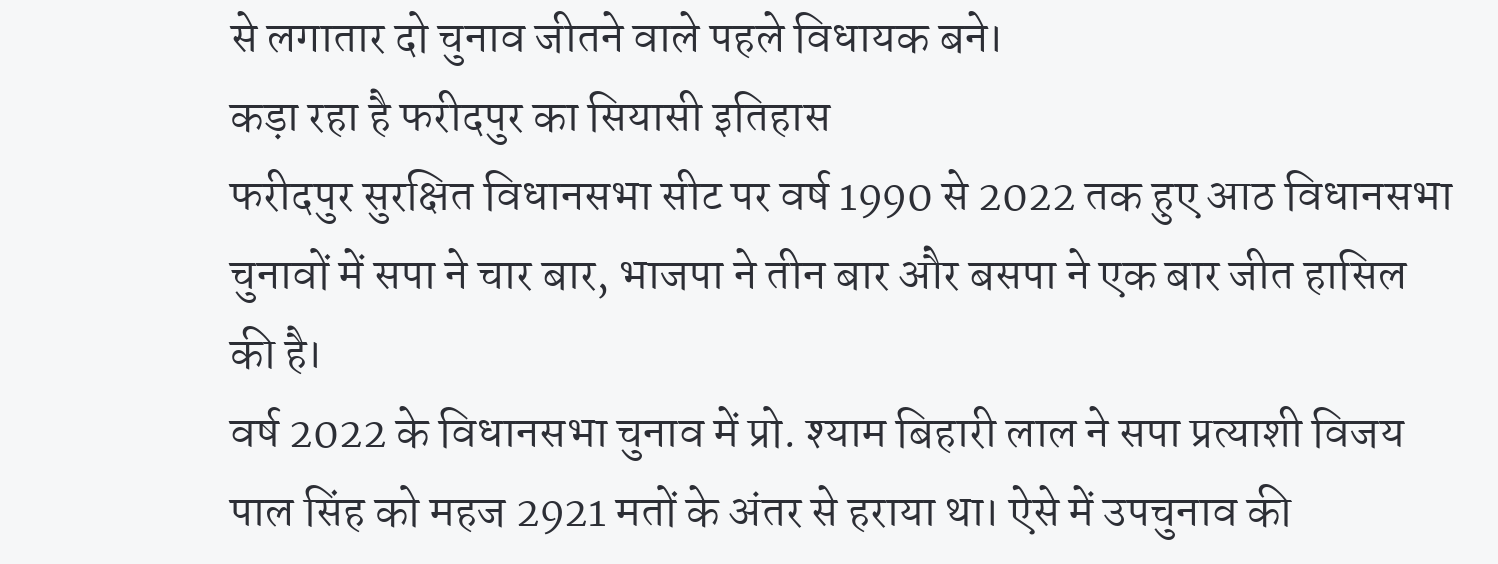से लगातार दो चुनाव जीतने वाले पहले विधायक बने।
कड़ा रहा है फरीदपुर का सियासी इतिहास
फरीदपुर सुरक्षित विधानसभा सीट पर वर्ष 1990 से 2022 तक हुए आठ विधानसभा चुनावों में सपा ने चार बार, भाजपा ने तीन बार और बसपा ने एक बार जीत हासिल की है।
वर्ष 2022 के विधानसभा चुनाव में प्रो. श्याम बिहारी लाल ने सपा प्रत्याशी विजय पाल सिंह को महज 2921 मतों के अंतर से हराया था। ऐसे में उपचुनाव की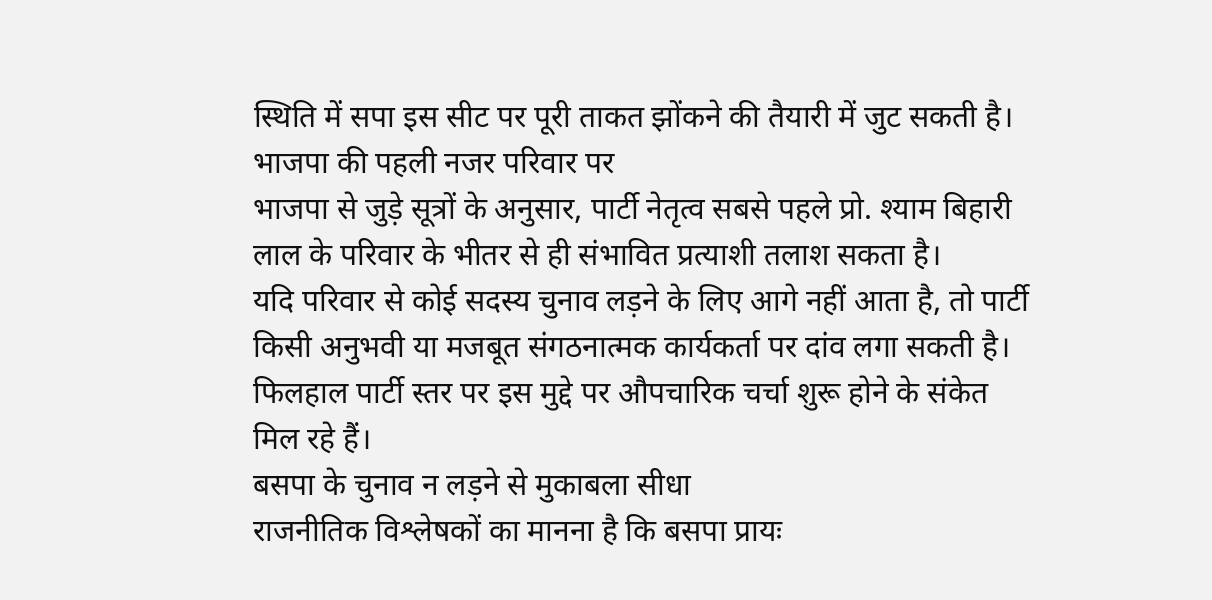स्थिति में सपा इस सीट पर पूरी ताकत झोंकने की तैयारी में जुट सकती है।
भाजपा की पहली नजर परिवार पर
भाजपा से जुड़े सूत्रों के अनुसार, पार्टी नेतृत्व सबसे पहले प्रो. श्याम बिहारी लाल के परिवार के भीतर से ही संभावित प्रत्याशी तलाश सकता है।
यदि परिवार से कोई सदस्य चुनाव लड़ने के लिए आगे नहीं आता है, तो पार्टी किसी अनुभवी या मजबूत संगठनात्मक कार्यकर्ता पर दांव लगा सकती है। फिलहाल पार्टी स्तर पर इस मुद्दे पर औपचारिक चर्चा शुरू होने के संकेत मिल रहे हैं।
बसपा के चुनाव न लड़ने से मुकाबला सीधा
राजनीतिक विश्लेषकों का मानना है कि बसपा प्रायः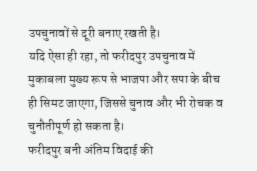उपचुनावों से दूरी बनाए रखती है।
यदि ऐसा ही रहा, तो फरीदपुर उपचुनाव में मुकाबला मुख्य रूप से भाजपा और सपा के बीच ही सिमट जाएगा, जिससे चुनाव और भी रोचक व चुनौतीपूर्ण हो सकता है।
फरीदपुर बनी अंतिम विदाई की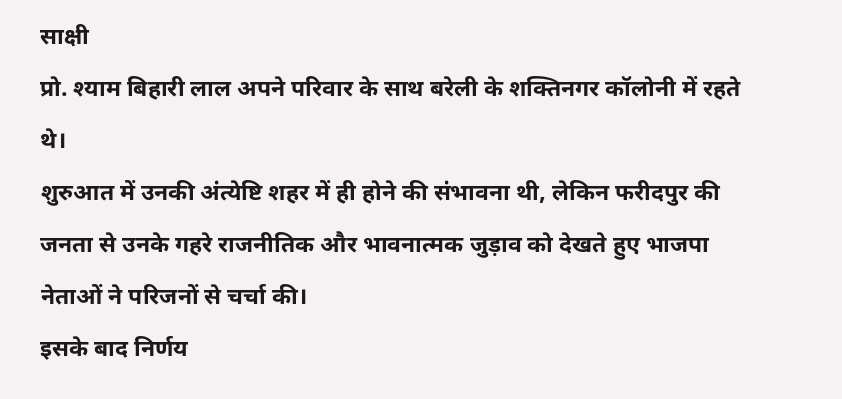साक्षी
प्रो. श्याम बिहारी लाल अपने परिवार के साथ बरेली के शक्तिनगर कॉलोनी में रहते थे।
शुरुआत में उनकी अंत्येष्टि शहर में ही होने की संभावना थी, लेकिन फरीदपुर की जनता से उनके गहरे राजनीतिक और भावनात्मक जुड़ाव को देखते हुए भाजपा नेताओं ने परिजनों से चर्चा की।
इसके बाद निर्णय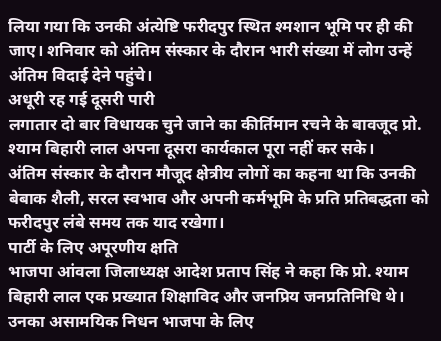लिया गया कि उनकी अंत्येष्टि फरीदपुर स्थित श्मशान भूमि पर ही की जाए। शनिवार को अंतिम संस्कार के दौरान भारी संख्या में लोग उन्हें अंतिम विदाई देने पहुंचे।
अधूरी रह गई दूसरी पारी
लगातार दो बार विधायक चुने जाने का कीर्तिमान रचने के बावजूद प्रो. श्याम बिहारी लाल अपना दूसरा कार्यकाल पूरा नहीं कर सके।
अंतिम संस्कार के दौरान मौजूद क्षेत्रीय लोगों का कहना था कि उनकी बेबाक शैली, सरल स्वभाव और अपनी कर्मभूमि के प्रति प्रतिबद्धता को फरीदपुर लंबे समय तक याद रखेगा।
पार्टी के लिए अपूरणीय क्षति
भाजपा आंवला जिलाध्यक्ष आदेश प्रताप सिंह ने कहा कि प्रो. श्याम बिहारी लाल एक प्रख्यात शिक्षाविद और जनप्रिय जनप्रतिनिधि थे।
उनका असामयिक निधन भाजपा के लिए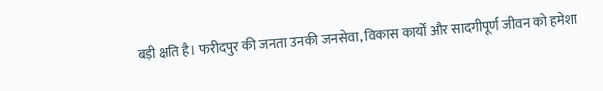बड़ी क्षति है। फरीदपुर की जनता उनकी जनसेवा, विकास कार्यों और सादगीपूर्ण जीवन को हमेशा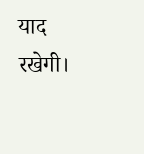याद रखेगी।